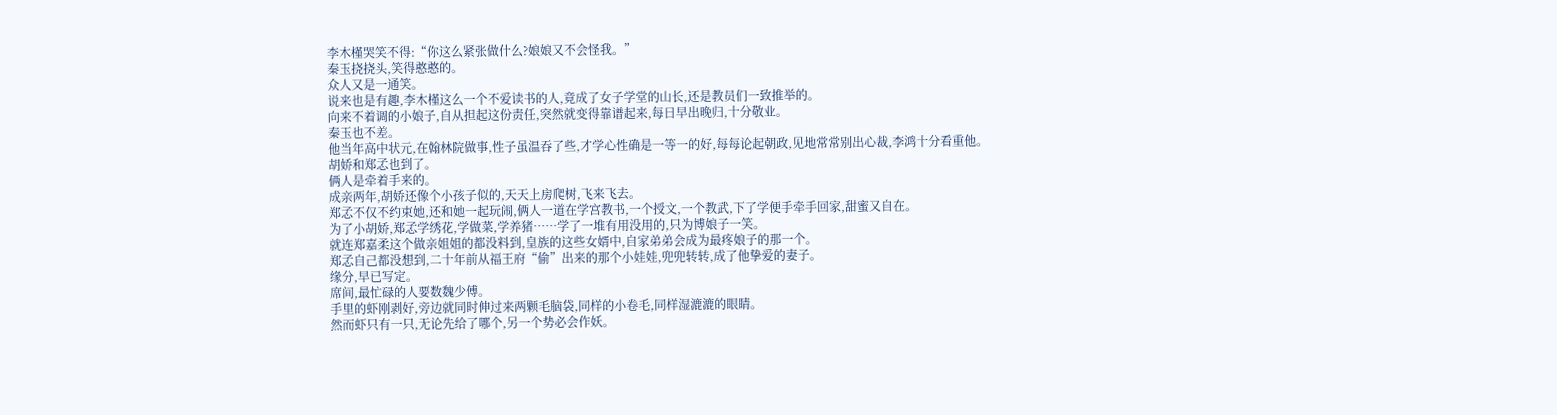李木槿哭笑不得:“你这么紧张做什么?娘娘又不会怪我。”
秦玉挠挠头,笑得憨憨的。
众人又是一通笑。
说来也是有趣,李木槿这么一个不爱读书的人,竟成了女子学堂的山长,还是教员们一致推举的。
向来不着调的小娘子,自从担起这份责任,突然就变得靠谱起来,每日早出晚归,十分敬业。
秦玉也不差。
他当年高中状元,在翰林院做事,性子虽温吞了些,才学心性确是一等一的好,每每论起朝政,见地常常别出心裁,李鸿十分看重他。
胡娇和郑孞也到了。
俩人是牵着手来的。
成亲两年,胡娇还像个小孩子似的,天天上房爬树,飞来飞去。
郑孞不仅不约束她,还和她一起玩闹,俩人一道在学宫教书,一个授文,一个教武,下了学便手牵手回家,甜蜜又自在。
为了小胡娇,郑孞学绣花,学做菜,学养猪……学了一堆有用没用的,只为博娘子一笑。
就连郑嘉柔这个做亲姐姐的都没料到,皇族的这些女婿中,自家弟弟会成为最疼娘子的那一个。
郑孞自己都没想到,二十年前从福王府“偷”出来的那个小娃娃,兜兜转转,成了他挚爱的妻子。
缘分,早已写定。
席间,最忙碌的人要数魏少傅。
手里的虾刚剥好,旁边就同时伸过来两颗毛脑袋,同样的小卷毛,同样湿漉漉的眼睛。
然而虾只有一只,无论先给了哪个,另一个势必会作妖。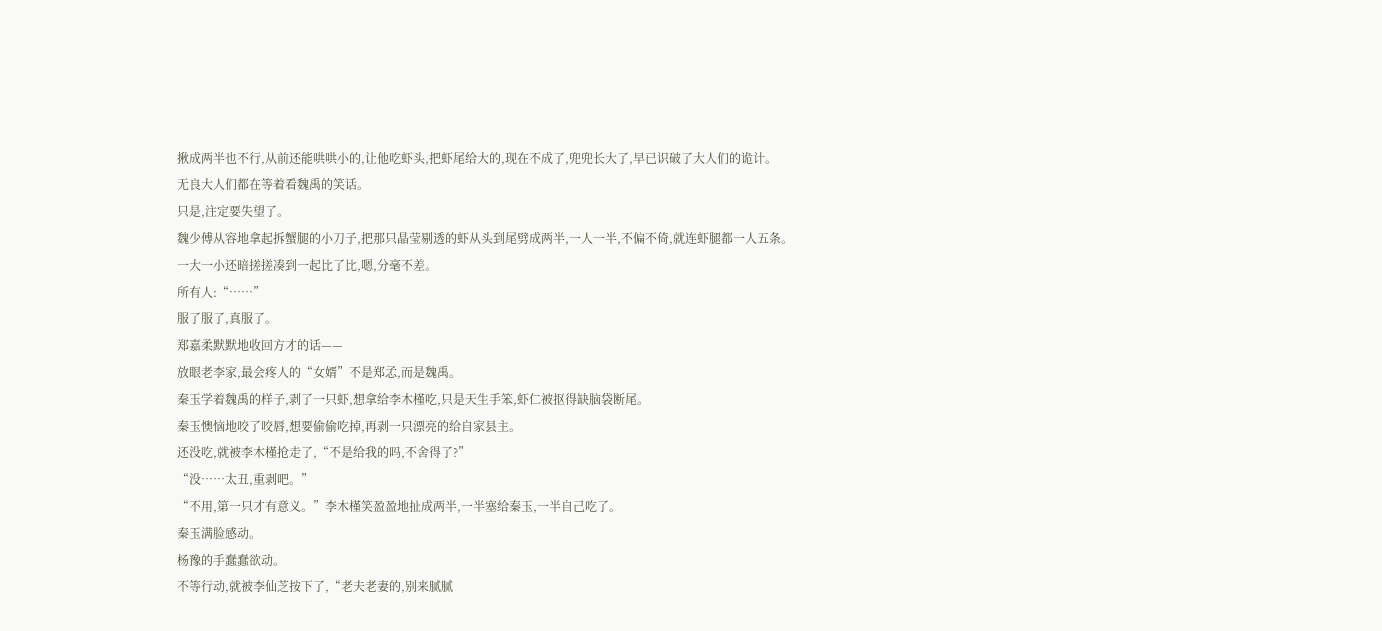揪成两半也不行,从前还能哄哄小的,让他吃虾头,把虾尾给大的,现在不成了,兜兜长大了,早已识破了大人们的诡计。
无良大人们都在等着看魏禹的笑话。
只是,注定要失望了。
魏少傅从容地拿起拆蟹腿的小刀子,把那只晶莹剔透的虾从头到尾劈成两半,一人一半,不偏不倚,就连虾腿都一人五条。
一大一小还暗搓搓凑到一起比了比,嗯,分毫不差。
所有人:“……”
服了服了,真服了。
郑嘉柔默默地收回方才的话——
放眼老李家,最会疼人的“女婿”不是郑孞,而是魏禹。
秦玉学着魏禹的样子,剥了一只虾,想拿给李木槿吃,只是天生手笨,虾仁被抠得缺脑袋断尾。
秦玉懊恼地咬了咬唇,想要偷偷吃掉,再剥一只漂亮的给自家县主。
还没吃,就被李木槿抢走了,“不是给我的吗,不舍得了?”
“没……太丑,重剥吧。”
“不用,第一只才有意义。”李木槿笑盈盈地扯成两半,一半塞给秦玉,一半自己吃了。
秦玉满脸感动。
杨豫的手蠢蠢欲动。
不等行动,就被李仙芝按下了,“老夫老妻的,别来腻腻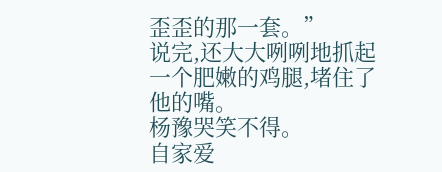歪歪的那一套。”
说完,还大大咧咧地抓起一个肥嫩的鸡腿,堵住了他的嘴。
杨豫哭笑不得。
自家爱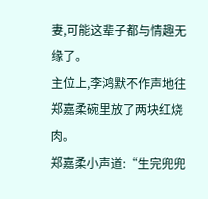妻,可能这辈子都与情趣无缘了。
主位上,李鸿默不作声地往郑嘉柔碗里放了两块红烧肉。
郑嘉柔小声道:“生完兜兜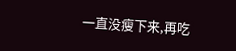一直没瘦下来,再吃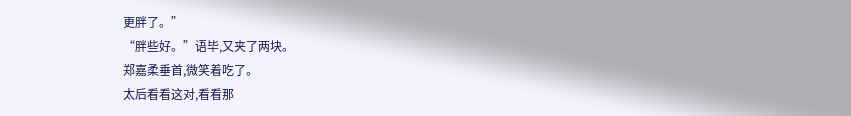更胖了。”
“胖些好。”语毕,又夹了两块。
郑嘉柔垂首,微笑着吃了。
太后看看这对,看看那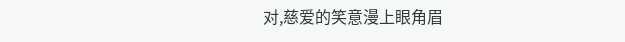对,慈爱的笑意漫上眼角眉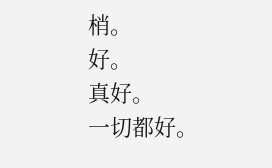梢。
好。
真好。
一切都好。